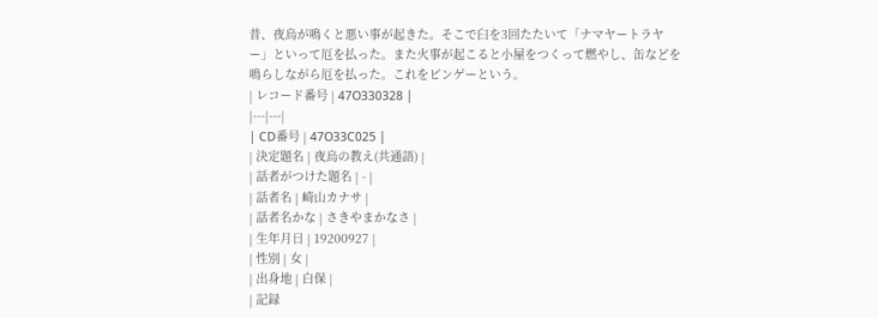昔、夜烏が鳴くと悪い事が起きた。そこで臼を3回たたいて「ナマヤートラヤー」といって厄を払った。また火事が起こると小屋をつくって燃やし、缶などを鳴らしながら厄を払った。これをピンゲーという。
| レコード番号 | 47O330328 |
|---|---|
| CD番号 | 47O33C025 |
| 決定題名 | 夜烏の教え(共通語) |
| 話者がつけた題名 | - |
| 話者名 | 崎山カナサ |
| 話者名かな | さきやまかなさ |
| 生年月日 | 19200927 |
| 性別 | 女 |
| 出身地 | 白保 |
| 記録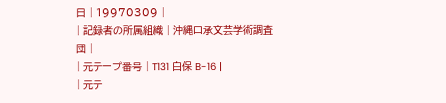日 | 19970309 |
| 記録者の所属組織 | 沖縄口承文芸学術調査団 |
| 元テープ番号 | T131 白保 B-16 |
| 元テ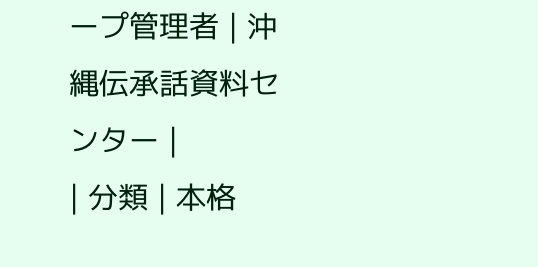ープ管理者 | 沖縄伝承話資料センター |
| 分類 | 本格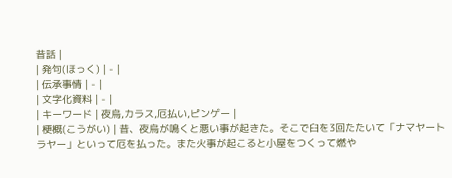昔話 |
| 発句(ほっく) | - |
| 伝承事情 | - |
| 文字化資料 | - |
| キーワード | 夜烏,カラス,厄払い,ピンゲー |
| 梗概(こうがい) | 昔、夜烏が鳴くと悪い事が起きた。そこで臼を3回たたいて「ナマヤートラヤー」といって厄を払った。また火事が起こると小屋をつくって燃や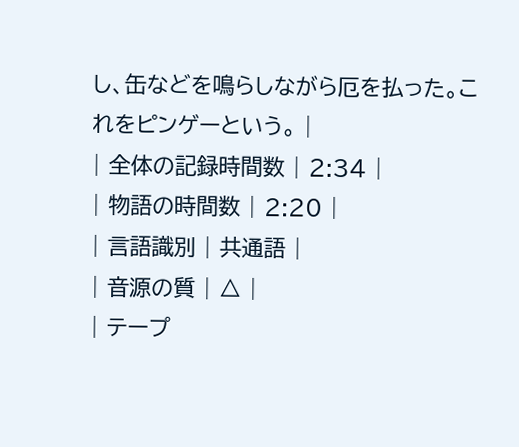し、缶などを鳴らしながら厄を払った。これをピンゲーという。 |
| 全体の記録時間数 | 2:34 |
| 物語の時間数 | 2:20 |
| 言語識別 | 共通語 |
| 音源の質 | △ |
| テープ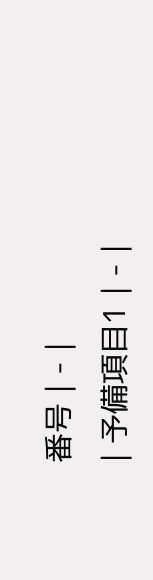番号 | - |
| 予備項目1 | - |